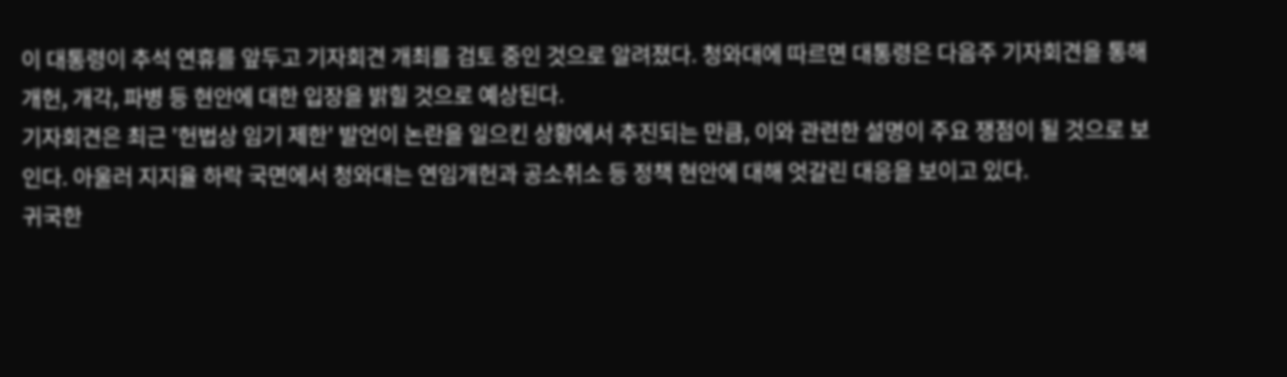이 대통령이 추석 연휴를 앞두고 기자회견 개최를 검토 중인 것으로 알려졌다. 청와대에 따르면 대통령은 다음주 기자회견을 통해 개헌, 개각, 파병 등 현안에 대한 입장을 밝힐 것으로 예상된다.
기자회견은 최근 '헌법상 임기 제한' 발언이 논란을 일으킨 상황에서 추진되는 만큼, 이와 관련한 설명이 주요 쟁점이 될 것으로 보인다. 아울러 지지율 하락 국면에서 청와대는 연임개헌과 공소취소 등 정책 현안에 대해 엇갈린 대응을 보이고 있다.
귀국한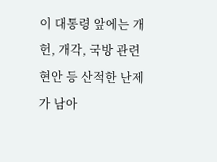이 대통령 앞에는 개헌, 개각, 국방 관련 현안 등 산적한 난제가 남아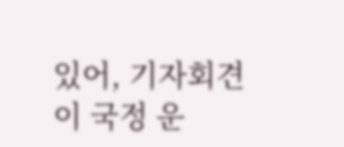있어, 기자회견이 국정 운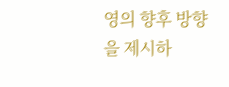영의 향후 방향을 제시하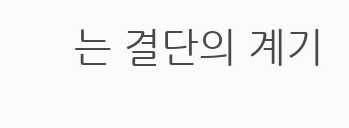는 결단의 계기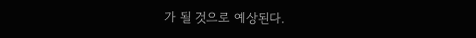가 될 것으로 예상된다.